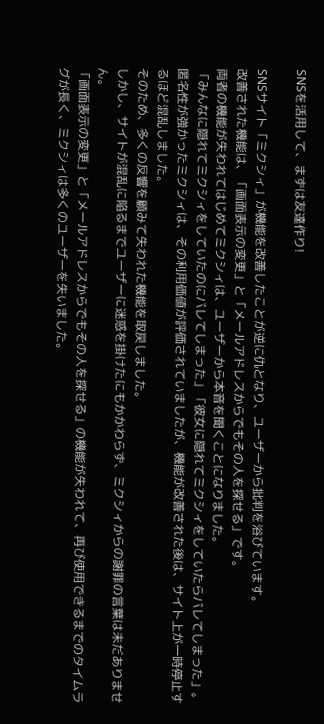SNSを活用して、まずは友達作り!

SNSサイト「ミクシィ」が機能を改善したことが逆に仇となり、ユーザーから批判を浴びています。
改善された機能は、「画面表示の変更」と「メールアドレスからでもその人を探せる」です。
両者の機能が失われてはじめてミクシィは、ユーザーから本音を聞くことになりました。
「みんなに隠れてミクシィをしていたのにバレてしまった」「彼女に隠れてミクシィをしていたらバレてしまった」。
匿名性が強かったミクシィは、その利用価値が評価されていましたが、機能が改善された後は、サイト上が一時停止するほど混乱しました。
そのため、多くの反響を顧みて失われた機能を取戻しました。
しかし、サイトが混乱に陥るまでユーザーに迷惑を掛けたにもかかわらず、ミクシィからの謝罪の言葉は未だありません。
「画面表示の変更」と「メールアドレスからでもその人を探せる」の機能が失われて、再び使用できるまでのタイムラグが長く、ミクシィは多くのユーザーを失いました。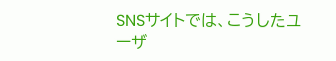SNSサイトでは、こうしたユーザ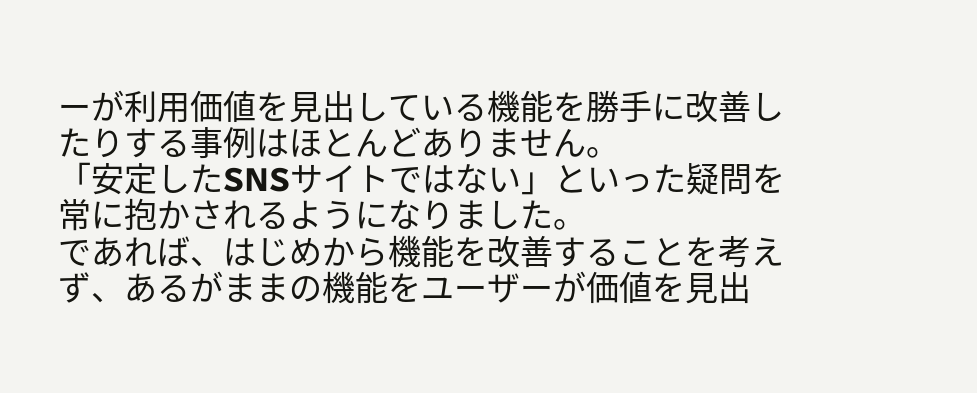ーが利用価値を見出している機能を勝手に改善したりする事例はほとんどありません。
「安定したSNSサイトではない」といった疑問を常に抱かされるようになりました。
であれば、はじめから機能を改善することを考えず、あるがままの機能をユーザーが価値を見出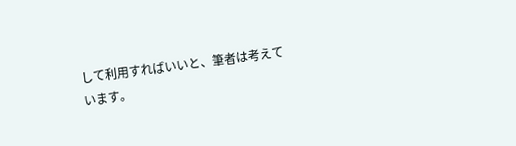して利用すればいいと、筆者は考えています。